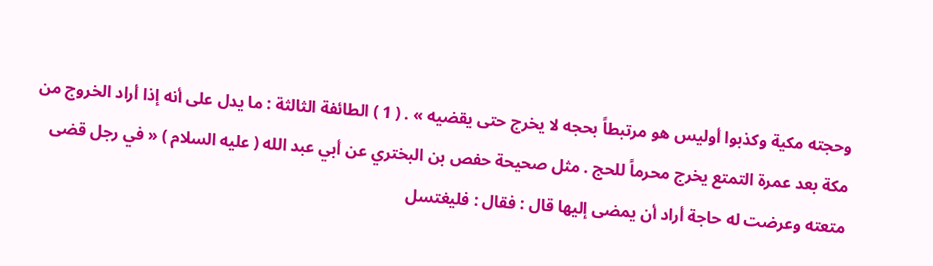وحجته مكية وكذبوا أوليس هو مرتبطاً بحجه لا يخرج حتى يقضيه » . ( 1 ) الطائفة الثالثة : ما يدل على أنه إذا أراد الخروج من مكة بعد عمرة التمتع يخرج محرماً للحج . مثل صحيحة حفص بن البختري عن أبي عبد الله ( عليه السلام ) « في رجل قضى متعته وعرضت له حاجة أراد أن يمضى إليها قال : فقال : فليغتسل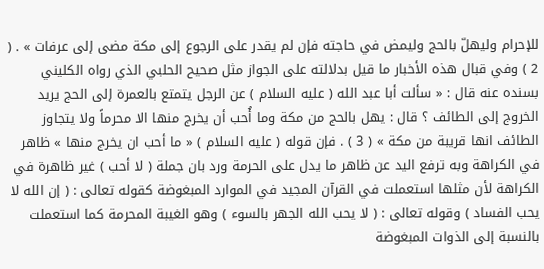للإحرام وليهلّ بالحج وليمض في حاجته فإن لم يقدر على الرجوع إلى مكة مضى إلى عرفات » . ( 2 ) وفي قبال هذه الأخبار ما قيل بدلالته على الجواز مثل صحيح الحلبي الذي رواه الكليني بسنده عنه قال : « سألت أبا عبد الله ( عليه السلام ) عن الرجل يتمتع بالعمرة إلى الحج يريد الخروج إلى الطائف ؟ قال : يهل بالحج من مكة وما أُحب أن يخرج منها الا محرماً ولا يتجاوز الطائف انها قريبة من مكة » ( 3 ) . فإن قوله ( عليه السلام ) « ما أحب ان يخرج منها » ظاهر في الكراهة وبه ترفع اليد عن ظاهر ما يدل على الحرمة ورد بان جملة ( لا أحب ) غير ظاهرة في الكراهة لأن مثلها استعملت في القرآن المجيد في الموارد المبغوضة كقوله تعالى : ( إن الله لا يحب الفساد ) وقوله تعالى : ( لا يحب الله الجهر بالسوء ) وهو الغيبة المحرمة كما استعملت بالنسبة إلى الذوات المبغوضة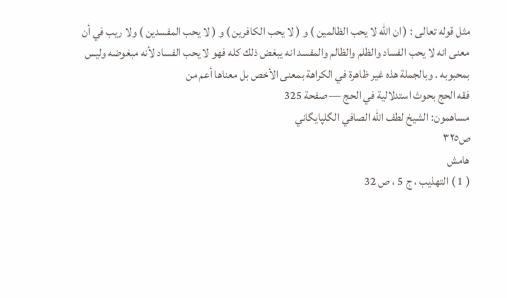مثل قوله تعالى : ( ان الله لا يحب الظالمين ) و ( لا يحب الكافرين ) و ( لا يحب المفسدين ) ولا ريب في أن معنى انه لا يحب الفساد والظلم والظالم والمفسد انه يبغض ذلك كله فهو لا يحب الفساد لأنه مبغوضه وليس بمحبوبه . وبالجملة هذه غير ظاهرة في الكراهة بمعنى الأخص بل معناها أعم من
فقه الحج بحوث استدلالية في الحج — صفحة 325
مساهمون: الشيخ لطف الله الصافي الگلپايگاني
ص٣٢٥
هامش
( 1 ) التهذيب ، ج 5 ، ص 32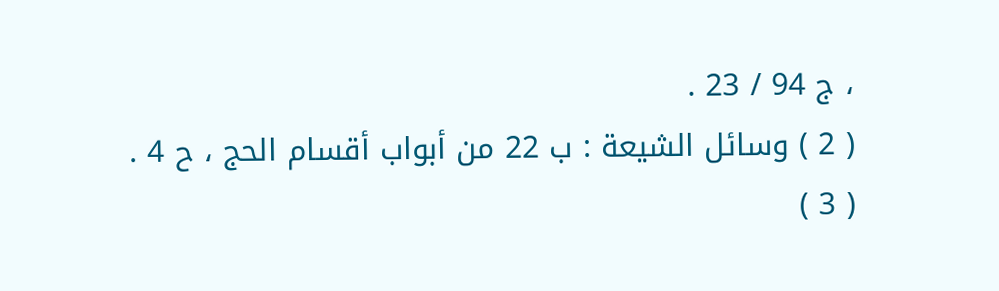، ج 94 / 23 .
( 2 ) وسائل الشيعة : ب 22 من أبواب أقسام الحج ، ح 4 .
( 3 )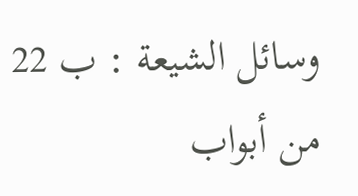وسائل الشيعة : ب 22 من أبواب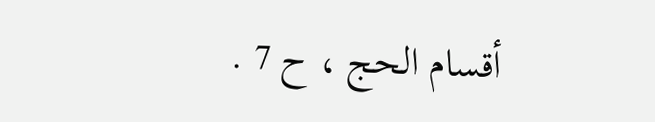أقسام الحج ، ح 7 .